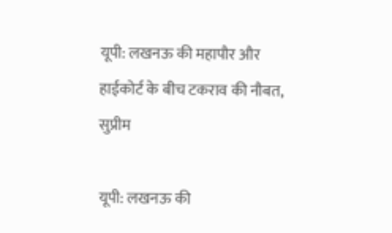यूपी: लखनऊ की महापौर और हाईकोर्ट के बीच टकराव की नौबत, सुप्रीम

यूपी: लखनऊ की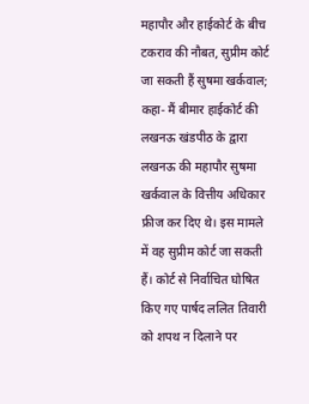महापौर और हाईकोर्ट के बीच टकराव की नौबत, सुप्रीम कोर्ट जा सकती हैं सुषमा खर्कवाल; कहा- मैं बीमार हाईकोर्ट की लखनऊ खंडपीठ के द्वारा लखनऊ की महापौर सुषमा खर्कवाल के वित्तीय अधिकार फ्रीज कर दिए थे। इस मामले में वह सुप्रीम कोर्ट जा सकती हैं। कोर्ट से निर्वाचित घोषित किए गए पार्षद ललित तिवारी को शपथ न दिलाने पर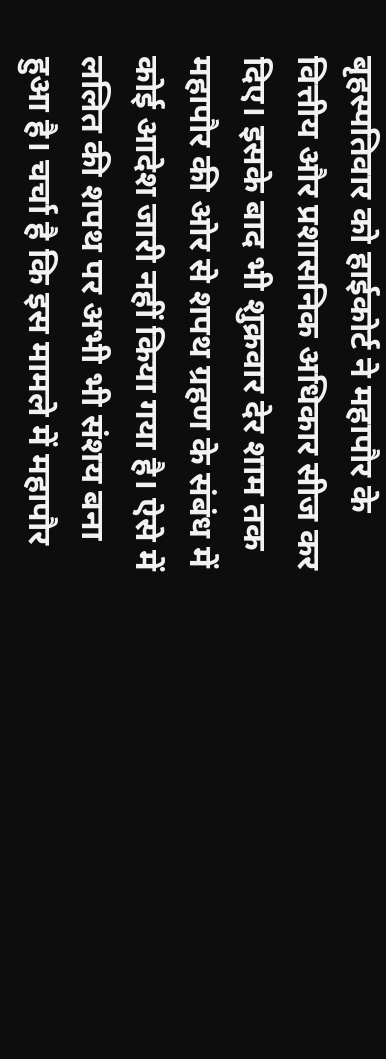बृहस्पतिवार को हाईकोर्ट ने महापौर के वित्तीय और प्रशासनिक अधिकार सीज कर दिए। इसके बाद भी शुक्रवार देर शाम तक महापौर की ओर से शपथ ग्रहण के संबंध में कोई आदेश जारी नहीं किया गया है। ऐसे में ललित की शपथ पर अभी भी संशय बना हुआ है। चर्चा है कि इस मामले में महापौर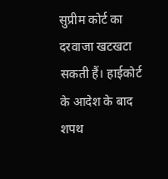सुप्रीम कोर्ट का दरवाजा खटखटा सकती हैं। हाईकोर्ट के आदेश के बाद शपथ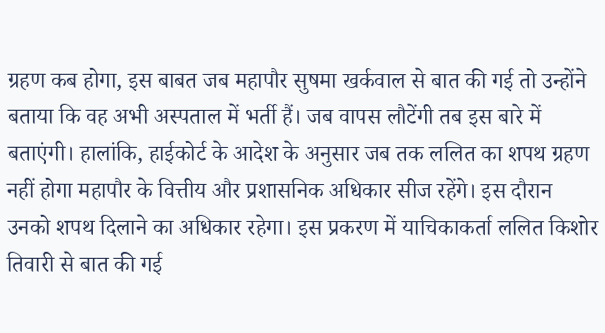ग्रहण कब होगा, इस बाबत जब महापौर सुषमा खर्कवाल से बात की गई तो उन्होंने बताया कि वह अभी अस्पताल में भर्ती हैं। जब वापस लौटेंगी तब इस बारे में बताएंगी। हालांकि, हाईकोर्ट के आदेश के अनुसार जब तक ललित का शपथ ग्रहण नहीं होगा महापौर के वित्तीय और प्रशासनिक अधिकार सीज रहेंगे। इस दौरान उनको शपथ दिलाने का अधिकार रहेगा। इस प्रकरण में याचिकाकर्ता ललित किशोर तिवारी से बात की गई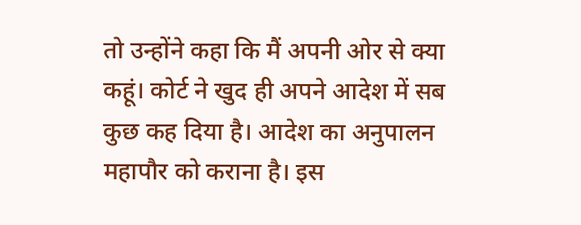तो उन्होंने कहा कि मैं अपनी ओर से क्या कहूं। कोर्ट ने खुद ही अपने आदेश में सब कुछ कह दिया है। आदेश का अनुपालन महापौर को कराना है। इस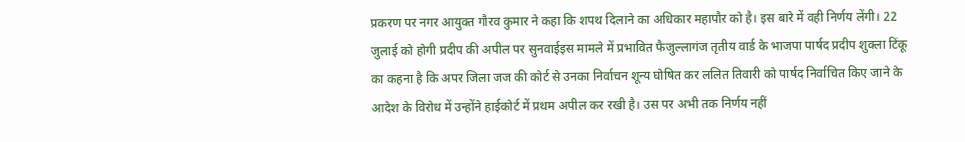प्रकरण पर नगर आयुक्त गौरव कुमार ने कहा कि शपथ दिलाने का अधिकार महापौर को है। इस बारे में वही निर्णय लेंगी। 22 जुलाई को होगी प्रदीप की अपील पर सुनवाईइस मामले में प्रभावित फैजुल्लागंज तृतीय वार्ड के भाजपा पार्षद प्रदीप शुक्ला टिंकू का कहना है कि अपर जिला जज की कोर्ट से उनका निर्वाचन शून्य घोषित कर ललित तिवारी को पार्षद निर्वाचित किए जाने के आदेश के विरोध में उन्होंने हाईकोर्ट में प्रथम अपील कर रखी है। उस पर अभी तक निर्णय नहीं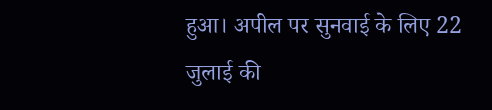हुआ। अपील पर सुनवाई के लिए 22 जुलाई की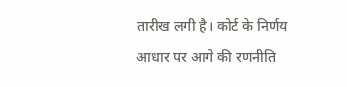तारीख लगी है। कोर्ट के निर्णय आधार पर आगे की रणनीति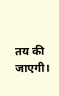तय की जाएगी।